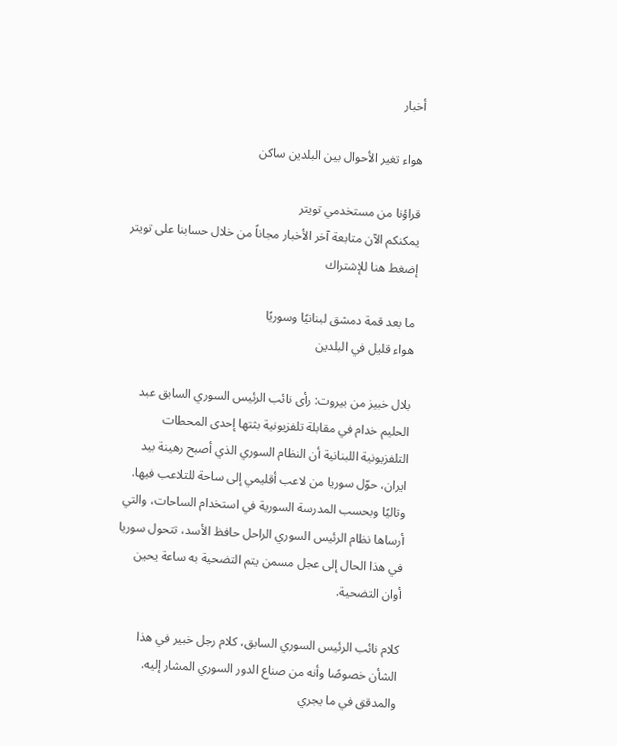أخبار

هواء تغير الأحوال بين البلدين ساكن

قراؤنا من مستخدمي تويتر
يمكنكم الآن متابعة آخر الأخبار مجاناً من خلال حسابنا على تويتر
إضغط هنا للإشتراك

ما بعد قمة دمشق لبنانيًا وسوريًا
هواء قليل في البلدين

بلال خبيز من بيروت: رأى نائب الرئيس السوري السابق عبد الحليم خدام في مقابلة تلفزيونية بثتها إحدى المحطات التلفزيونية اللبنانية أن النظام السوري الذي أصبح رهينة بيد ايران، حوّل سوريا من لاعب أقليمي إلى ساحة للتلاعب فيها. وتاليًا وبحسب المدرسة السورية في استخدام الساحات، والتي أرساها نظام الرئيس السوري الراحل حافظ الأسد، تتحول سوريا في هذا الحال إلى عجل مسمن يتم التضحية به ساعة يحين أوان التضحية.

كلام نائب الرئيس السوري السابق، كلام رجل خبير في هذا الشأن خصوصًا وأنه من صناع الدور السوري المشار إليه. والمدقق في ما يجري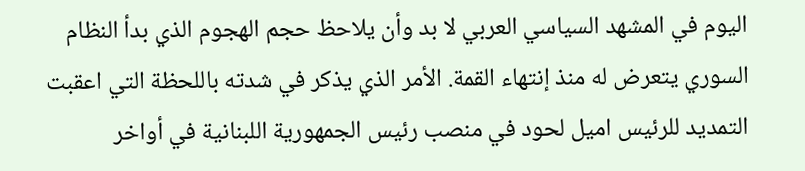اليوم في المشهد السياسي العربي لا بد وأن يلاحظ حجم الهجوم الذي بدأ النظام السوري يتعرض له منذ إنتهاء القمة. الأمر الذي يذكر في شدته باللحظة التي اعقبت التمديد للرئيس اميل لحود في منصب رئيس الجمهورية اللبنانية في أواخر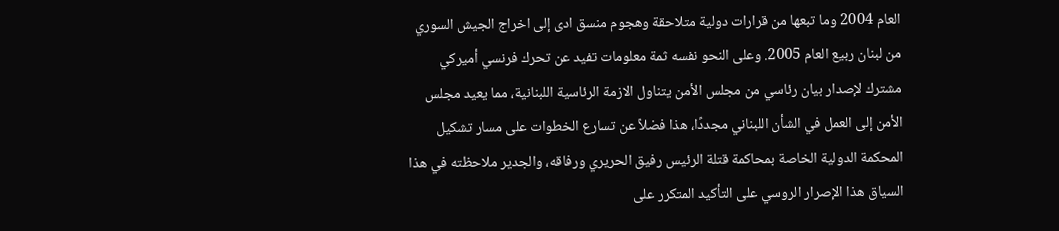العام 2004 وما تبعها من قرارات دولية متلاحقة وهجوم منسق ادى إلى اخراج الجيش السوري من لبنان ربيع العام 2005. وعلى النحو نفسه ثمة معلومات تفيد عن تحرك فرنسي أميركي مشترك لإصدار بيان رئاسي من مجلس الأمن يتناول الازمة الرئاسية اللبنانية، مما يعيد مجلس الأمن إلى العمل في الشأن اللبناني مجددًا، هذا فضلاً عن تسارع الخطوات على مسار تشكيل المحكمة الدولية الخاصة بمحاكمة قتلة الرئيس رفيق الحريري ورفاقه، والجدير ملاحظته في هذا السياق هذا الإصرار الروسي على التأكيد المتكرر على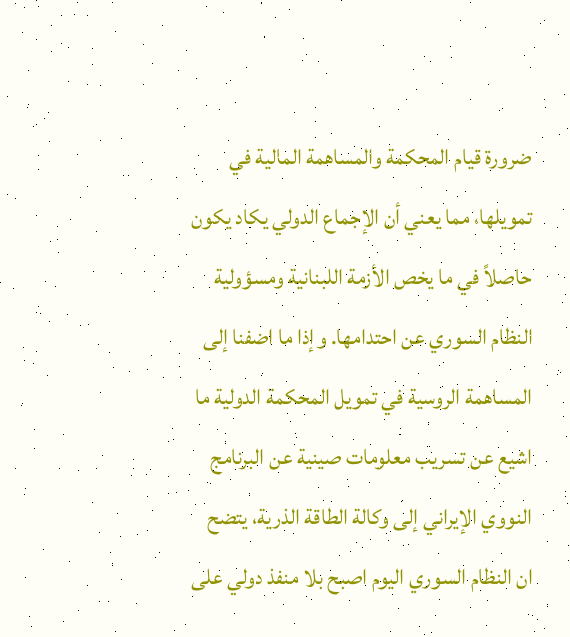ضرورة قيام المحكمة والمساهمة المالية في تمويلها، مما يعني أن الإجماع الدولي يكاد يكون حاصلاً في ما يخص الأزمة اللبنانية ومسؤولية النظام السوري عن احتدامها. وإذا ما اضفنا إلى المساهمة الروسية في تمويل المحكمة الدولية ما اشيع عن تسريب معلومات صينية عن البرنامج النووي الإيراني إلى وكالة الطاقة الذرية، يتضح ان النظام السوري اليوم اصبح بلا منفذ دولي على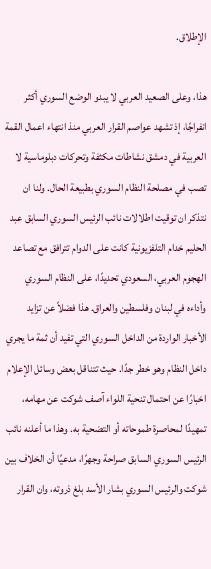الإطلاق.

هذا، وعلى الصعيد العربي لا يبدو الوضع السوري أكثر انفراجًا، إذ تشهد عواصم القرار العربي منذ انتهاء اعمال القمة العربية في دمشق نشاطات مكثفة وتحركات دبلوماسية لا تصب في مصلحة النظام السوري بطبيعة الحال. ولنا ان نتذكر ان توقيت اطلالات نائب الرئيس السوري السابق عبد الحليم خدام التلفزيونية كانت على الدوام تترافق مع تصاعد الهجوم العربي، السعودي تحديدًا، على النظام السوري وأداءه في لبنان وفلسطين والعراق. هذا فضلاً عن تزايد الأخبار الواردة من الداخل السوري التي تفيد أن ثمة ما يجري داخل النظام وهو خطر جدًا. حيث تتناقل بعض وسائل الإعلام اخبارًا عن احتمال تنحية اللواء آصف شوكت عن مهامه، تمهيدًا لمحاصرة طموحاته أو التضحية به. وهذا ما أعلنه نائب الرئيس السوري السابق صراحة وجهرًا، مدعيًا أن الخلاف بين شوكت والرئيس السوري بشار الأسد بلغ ذروته، وان القرار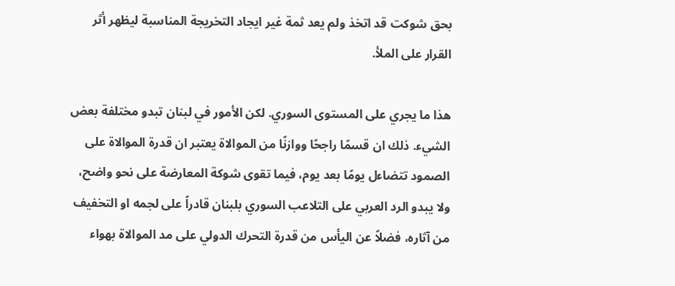بحق شوكت قد اتخذ ولم يعد ثمة غير ايجاد التخريجة المناسبة ليظهر أثر القرار على الملأ.

هذا ما يجري على المستوى السوري. لكن الأمور في لبنان تبدو مختلفة بعض الشيء. ذلك ان قسمًا راجحًا ووازنًا من الموالاة يعتبر ان قدرة الموالاة على الصمود تتضاءل يومًا بعد يوم، فيما تقوى شوكة المعارضة على نحو واضح، ولا يبدو الرد العربي على التلاعب السوري بلبنان قادراً على لجمه او التخفيف من آثاره، فضلاً عن اليأس من قدرة التحرك الدولي على مد الموالاة بهواء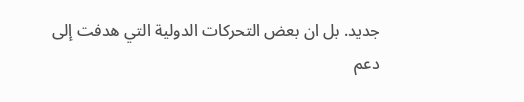جديد. بل ان بعض التحركات الدولية التي هدفت إلى دعم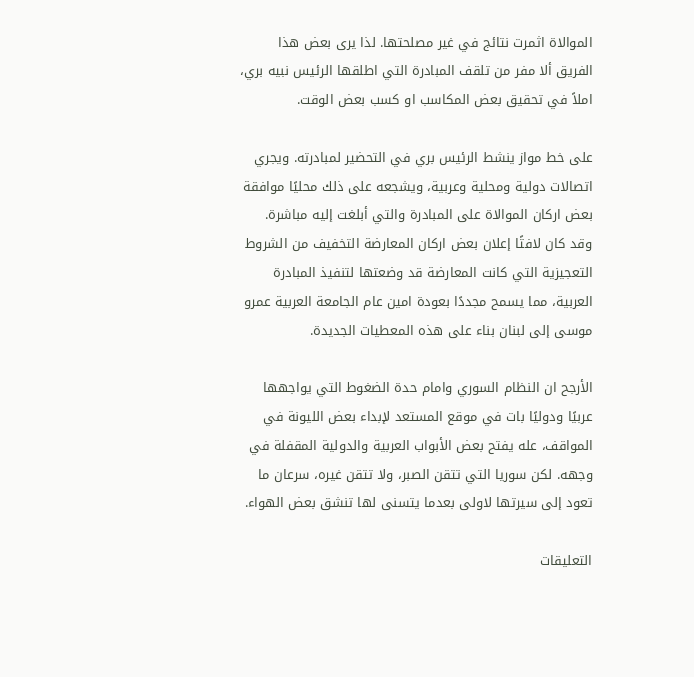الموالاة اثمرت نتائج في غير مصلحتها. لذا يرى بعض هذا الفريق ألا مفر من تلقف المبادرة التي اطلقها الرئيس نبيه بري، املاً في تحقيق بعض المكاسب او كسب بعض الوقت.

على خط مواز ينشط الرئيس بري في التحضير لمبادرته. ويجري اتصالات دولية ومحلية وعربية، ويشجعه على ذلك محليًا موافقة بعض اركان الموالاة على المبادرة والتي أبلغت إليه مباشرة. وقد كان لافتًا إعلان بعض اركان المعارضة التخفيف من الشروط التعجيزية التي كانت المعارضة قد وضعتها لتنفيذ المبادرة العربية، مما يسمح مجددًا بعودة امين عام الجامعة العربية عمرو موسى إلى لبنان بناء على هذه المعطيات الجديدة.

الأرجح ان النظام السوري وامام حدة الضغوط التي يواجهها عربيًا ودوليًا بات في موقع المستعد لإبداء بعض الليونة في المواقف، عله يفتح بعض الأبواب العربية والدولية المقفلة في وجهه. لكن سوريا التي تتقن الصبر، ولا تتقن غيره، سرعان ما تعود إلى سيرتها لاولى بعدما يتسنى لها تنشق بعض الهواء.

التعليقات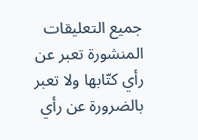جميع التعليقات المنشورة تعبر عن رأي كتّابها ولا تعبر بالضرورة عن رأي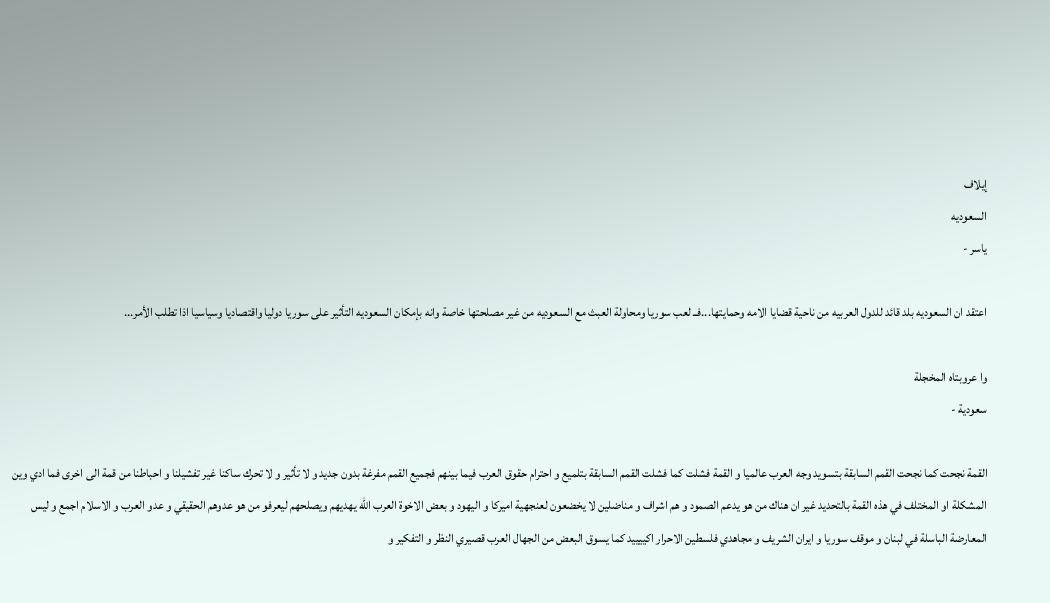إيلاف
السعوديه
ياسر -

اعتقد ان السعوديه بلد قائد للدول العربيه من ناحية قضايا الامه وحمايتها...فــ لعب سوريا ومحاولة العبث مع السعوديه من غير مصلحتها خاصة وانه بإمكان السعوديه التأثير على سوريا دوليا واقتصاديا وسياسيا اذا تطلب الأمر...

وا عروبتاه المخجلة
سعودية -

القمة نجحت كما نجحت القمم السابقة بتسويد وجه العرب عالميا و القمة فشلت كما فشلت القمم السابقة بتلميع و احترام حقوق العرب فيما بينهم فجميع القمم مفرغة بدون جديد و لا تأثير و لا تحرك ساكنا غير تفشيلنا و احباطنا من قمة الى اخرى فما ادي وين المشكلة او المختلف في هذه القمة بالتحديد غير ان هناك من هو يدعم الصمود و هم اشراف و مناضلين لا يخضعون لعنجهية اميركا و اليهود و بعض الاخوة العرب الله يهديهم ويصلحهم ليعرفو من هو عدوهم الحقيقي و عدو العرب و الاسلام اجمع و ليس المعارضة الباسلة في لبنان و موقف سوريا و ايران الشريف و مجاهدي فلسطين الاحرار اكييييد كما يسوق البعض من الجهال العرب قصيري النظر و التفكير و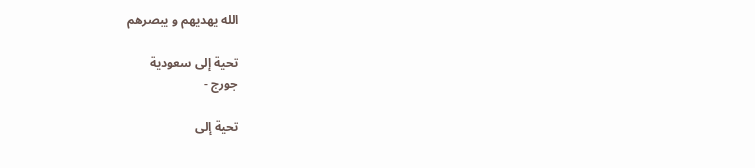الله يهديهم و يبصرهم

تحية إلى سعودية
جورج -

تحية إلى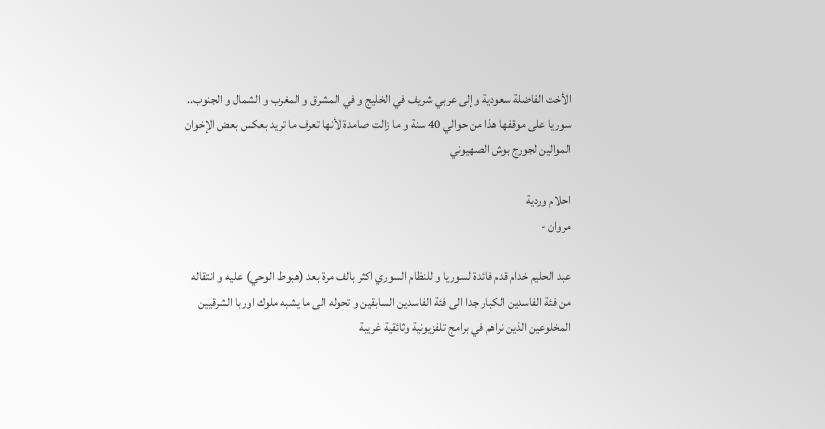الأخت الفاضلة سعودية وإلى عربي شريف في الخليج و في المشرق و المغرب و الشمال و الجنوب.. سوريا على موقفها هذا من حوالي 40 سنة و ما زالت صامدة لأنها تعرف ما تريد بعكس بعض الإخوان الموالين لجورج بوش الصهيوني

احلام وردية
مروان -

عبد الحليم خدام قدم فائدة لسوريا و للنظام السوري اكثر بالف مرة بعد (هبوط الوحي) عليه و انتقاله من فئة الفاسدين الكبار جدا الى فئة الفاسدين السابقين و تحوله الى ما يشبه ملوك اوربا الشرقيين المخلوعين الذين نراهم في برامج تلفزيونية وثائقية غريبة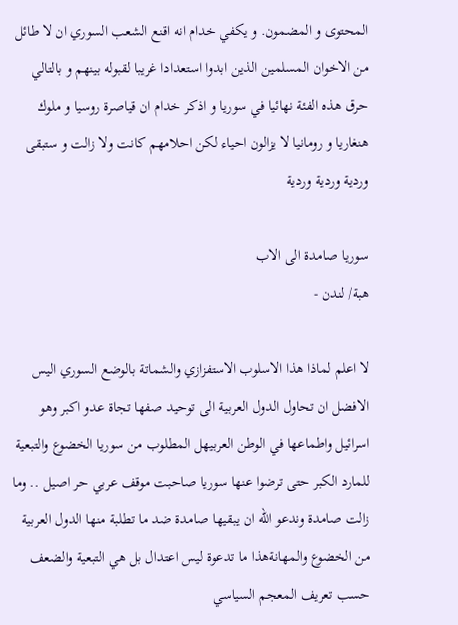المحتوى و المضمون. و يكفي خدام انه اقنع الشعب السوري ان لا طائل من الاخوان المسلمين الذين ابدوا استعدادا غريبا لقبوله بينهم و بالتالي حرق هذه الفئة نهائيا في سوريا و اذكر خدام ان قياصرة روسيا و ملوك هنغاريا و رومانيا لا يزالون احياء لكن احلامهم كانت ولا زالت و ستبقى وردية وردية وردية

سوريا صامدة الى الاب
هبة/ لندن -

لا اعلم لماذا هذا الاسلوب الاستفزازي والشماتة بالوضع السوري اليس الافضل ان تحاول الدول العربية الى توحيد صفها تجاة عدو اكبر وهو اسرائيل واطماعها في الوطن العربيهل المطلوب من سوريا الخضوع والتبعية للمارد الكبر حتى ترضوا عنها سوريا صاحبت موقف عربي حر اصيل .. وما زالت صامدة وندعو الله ان يبقيها صامدة ضد ما تطلبة منها الدول العربية من الخضوع والمهانةهذا ما تدعوة ليس اعتدال بل هي التبعية والضعف حسب تعريف المعجم السياسي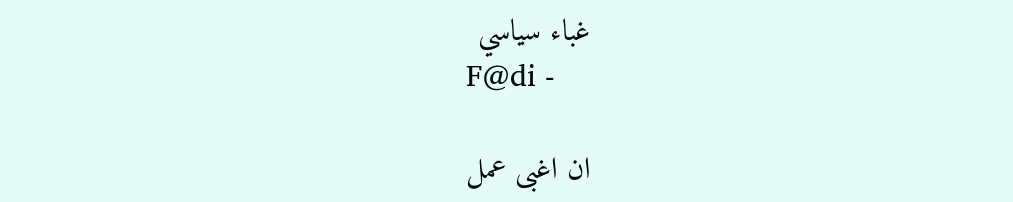غباء سياسي
F@di -

ان اغبى عمل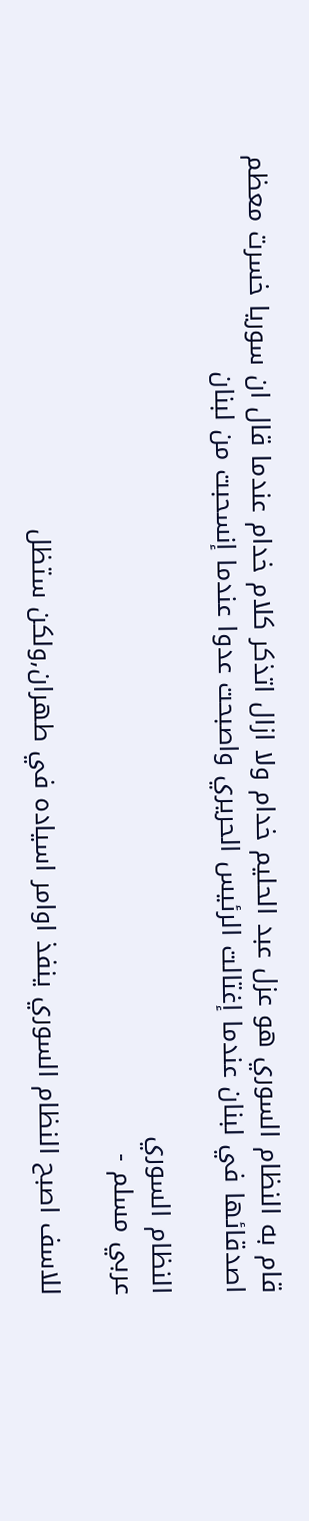قام به النظام السوري هو عزل عبد الحليم خدام ولا ازال اتذكر كلام خدام عندما قال ان سوريا خسرت معظم اصدقائها في لبنان عندما إغتالت الرئيس الحريري واصبحت عدوا عندما إنسحبت من لبنان

النظام السوري
عربي مسلم -

للاسف اصبح النظام السوري ينفذ اوامر اسياده في طهران,ولكن ستظل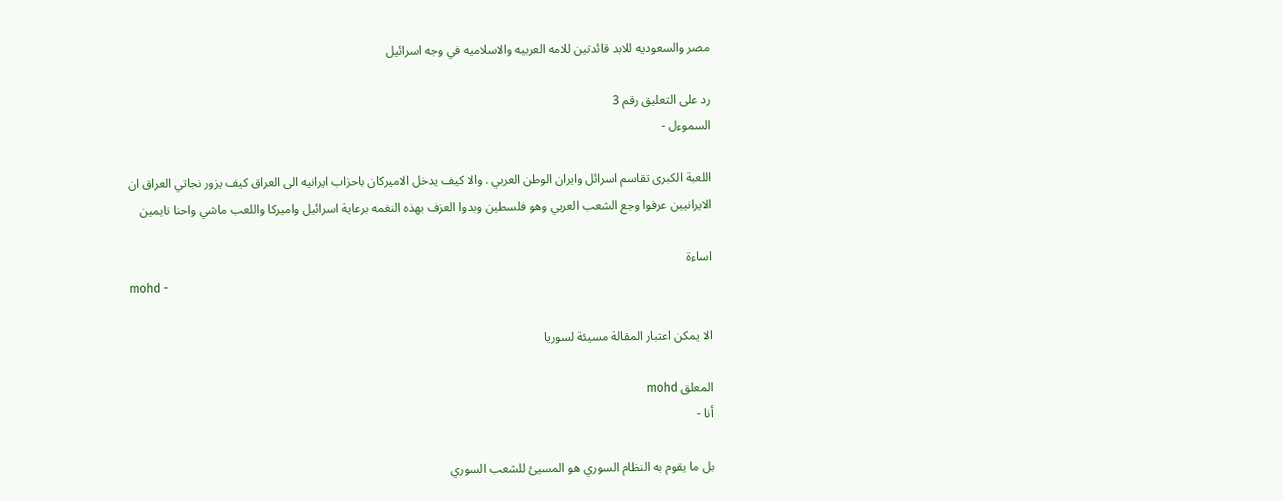مصر والسعوديه للابد قائدتين للامه العربيه والاسلاميه في وجه اسرائيل

رد على التعليق رقم 3
السموءل -

اللعبة الكبرى تقاسم اسرائل وايران الوطن العربي . والا كيف يدخل الاميركان باحزاب ايرانيه الى العراق كيف يزور نجاتي العراق ان الايرانيين عرفوا وجع الشعب العربي وهو فلسطين وبدوا العزف بهذه النغمه برعاية اسرائيل واميركا واللعب ماشي واحنا نايمين

اساءة
mohd -

الا يمكن اعتبار المقالة مسيئة لسوريا

المعلق mohd
أنا -

بل ما يقوم به النظام السوري هو المسيئ للشعب السوري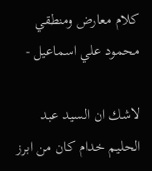كلام معارض ومنطقي
محمود علي اسماعيل -

لاشك ان السيد عبد الحليم خدام كان من ابرز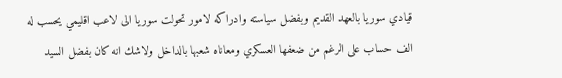قيادي سوريا بالعهد القديم وبفضل سياسته وادراكه لامور تحولت سوريا الى لاعب اقليمي يحسب له الف حساب على الرغم من ضعفها العسكري ومعاناه شعبها بالداخل ولاشك انه كان بفضل السيد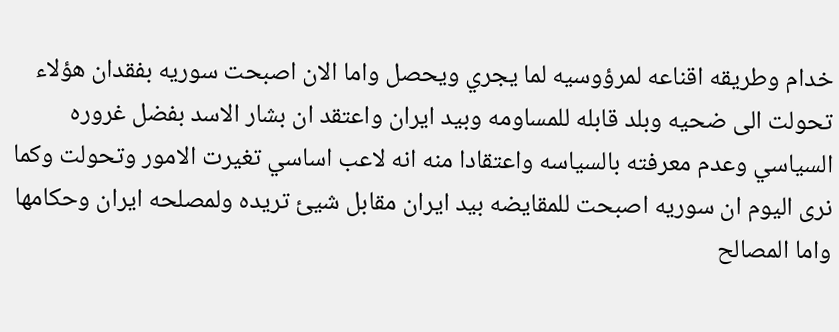خدام وطريقه اقناعه لمرؤوسيه لما يجري ويحصل واما الان اصبحت سوريه بفقدان هؤلاء تحولت الى ضحيه وبلد قابله للمساومه وبيد ايران واعتقد ان بشار الاسد بفضل غروره السياسي وعدم معرفته بالسياسه واعتقادا منه انه لاعب اساسي تغيرت الامور وتحولت وكما نرى اليوم ان سوريه اصبحت للمقايضه بيد ايران مقابل شيئ تريده ولمصلحه ايران وحكامها واما المصالح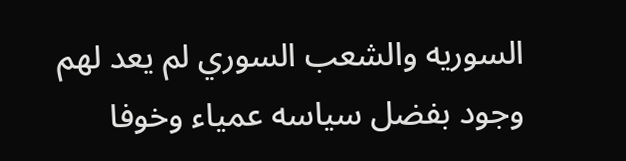السوريه والشعب السوري لم يعد لهم وجود بفضل سياسه عمياء وخوفا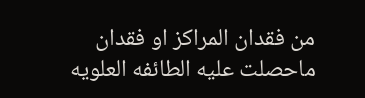من فقدان المراكز او فقدان ماحصلت عليه الطائفه العلويه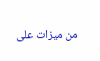من ميزات على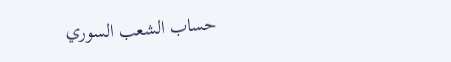حساب الشعب السوري